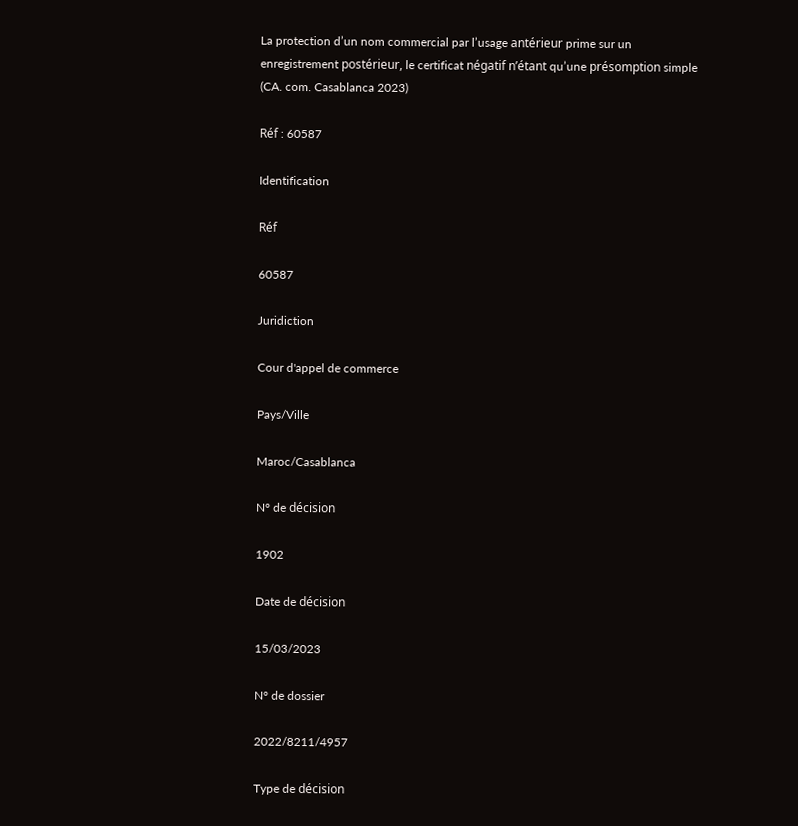La protection d’un nom commercial par l’usage antérieur prime sur un enregistrement postérieur, le certificat négatif n’étant qu’une présomption simple (CA. com. Casablanca 2023)

Réf : 60587

Identification

Réf

60587

Juridiction

Cour d'appel de commerce

Pays/Ville

Maroc/Casablanca

N° de décision

1902

Date de décision

15/03/2023

N° de dossier

2022/8211/4957

Type de décision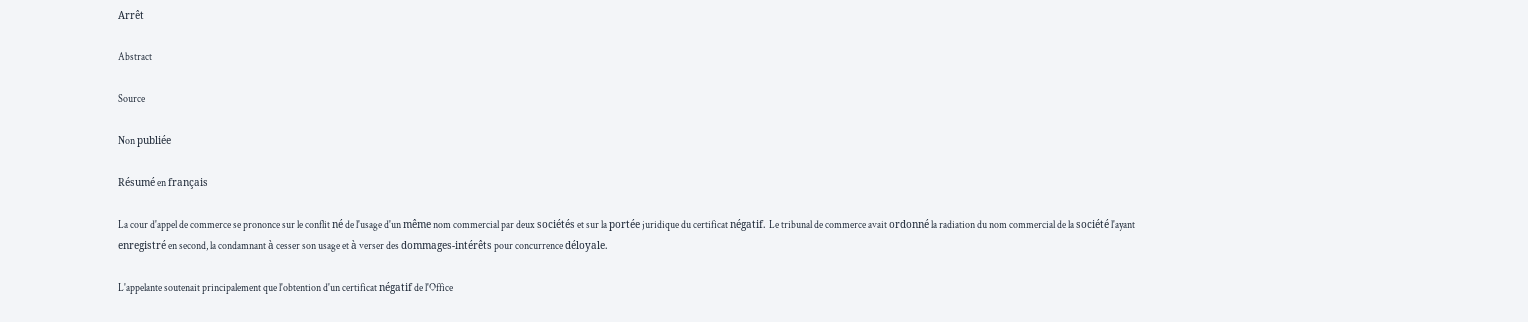Arrêt

Abstract

Source

Non publiée

Résumé en français

La cour d'appel de commerce se prononce sur le conflit né de l'usage d'un même nom commercial par deux sociétés et sur la portée juridique du certificat négatif. Le tribunal de commerce avait ordonné la radiation du nom commercial de la société l'ayant enregistré en second, la condamnant à cesser son usage et à verser des dommages-intérêts pour concurrence déloyale.

L'appelante soutenait principalement que l'obtention d'un certificat négatif de l'Office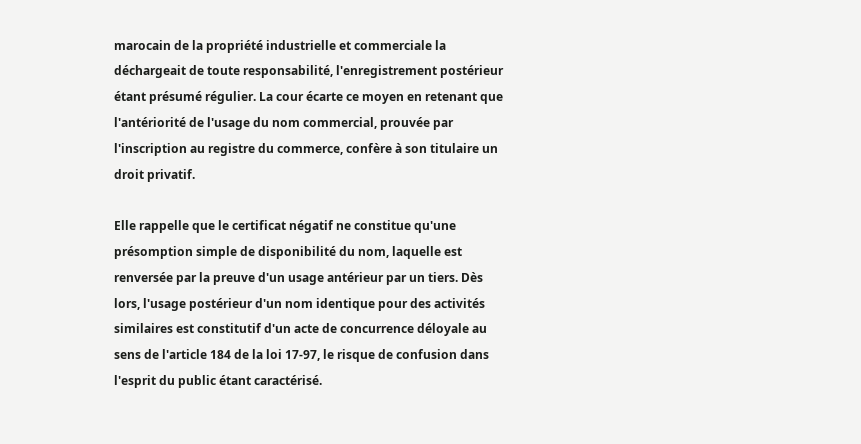marocain de la propriété industrielle et commerciale la déchargeait de toute responsabilité, l'enregistrement postérieur étant présumé régulier. La cour écarte ce moyen en retenant que l'antériorité de l'usage du nom commercial, prouvée par l'inscription au registre du commerce, confère à son titulaire un droit privatif.

Elle rappelle que le certificat négatif ne constitue qu'une présomption simple de disponibilité du nom, laquelle est renversée par la preuve d'un usage antérieur par un tiers. Dès lors, l'usage postérieur d'un nom identique pour des activités similaires est constitutif d'un acte de concurrence déloyale au sens de l'article 184 de la loi 17-97, le risque de confusion dans l'esprit du public étant caractérisé.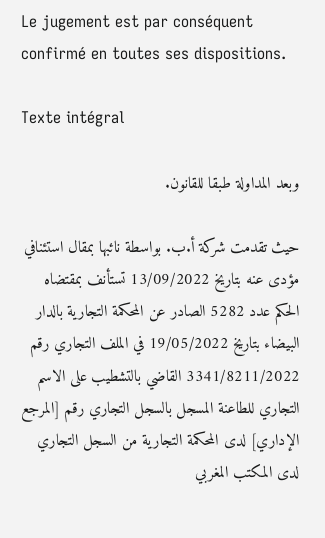Le jugement est par conséquent confirmé en toutes ses dispositions.

Texte intégral

وبعد المداولة طبقا للقانون.

حيث تقدمت شركة أ.ب. بواسطة نائبها بمقال استئنافي مؤدى عنه بتاريخ 13/09/2022 تستأنف بمقتضاه الحكم عدد 5282 الصادر عن المحكمة التجارية بالدار البيضاء بتاريخ 19/05/2022 في الملف التجاري رقم 3341/8211/2022 القاضي بالتشطيب على الاسم التجاري للطاعنة المسجل بالسجل التجاري رقم [المرجع الإداري] لدى المحكمة التجارية من السجل التجاري لدى المكتب المغربي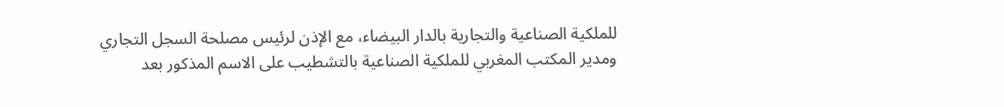للملكية الصناعية والتجارية بالدار البيضاء، مع الإذن لرئيس مصلحة السجل التجاري ومدير المكتب المغربي للملكية الصناعية بالتشطيب على الاسم المذكور بعد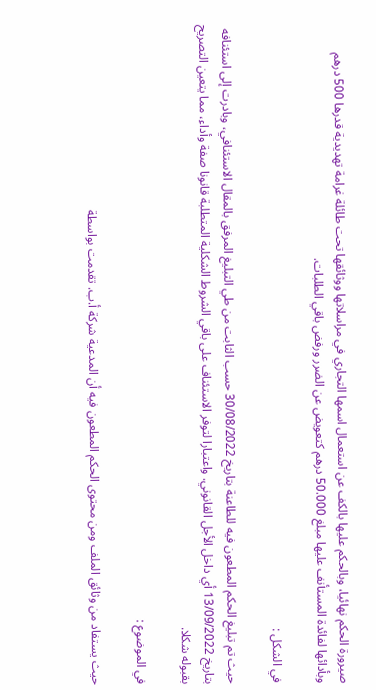صيرورة الحكم نهائيا، وبالحكم عليها بالكف عن استعمال اسمها التجاري في مراسلاتها ووثائقها تحت طائلة غرامة تهديدية قدرها 500 درهم وبأدائها لفائدة المستأنف عليها مبلغ 50.000 درهم كتعويض عن الضرر ورفض باقي الطلبات.

في الشكل :

حيث تم تبليغ الحكم المطعون فيه للطاعنة بتاريخ 30/08/2022 حسب الثابت من طي التبليغ المرفق بالمقال الاستئنافي، وبادرت إلى استئنافه بتاريخ 13/09/2022 أي داخل الأجل القانوني. واعتبارا لتوفر الاستئناف على باقي الشروط الشكلية المتطلبة قانونا صفة وأداء، مما يتعين التصريح بقبوله شكلا.

في الموضوع :

حيث يستفاد من وثائق الملف ومن محتوى الحكم المطعون فيه أن المدعية شركة أ.ب. تقدمت بواسطة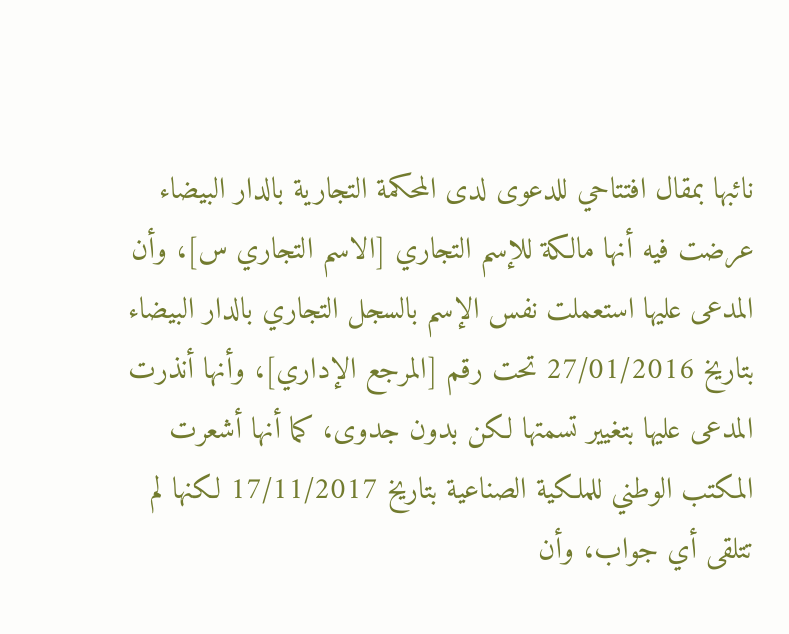نائبها بمقال افتتاحي للدعوى لدى المحكمة التجارية بالدار البيضاء عرضت فيه أنها مالكة للإسم التجاري [الاسم التجاري س]، وأن المدعى عليها استعملت نفس الإسم بالسجل التجاري بالدار البيضاء بتاريخ 27/01/2016 تحت رقم [المرجع الإداري]، وأنها أنذرت المدعى عليها بتغيير تسمتها لكن بدون جدوى، كما أنها أشعرت المكتب الوطني للملكية الصناعية بتاريخ 17/11/2017 لكنها لم تتلقى أي جواب، وأن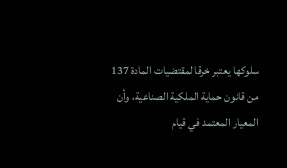سلوكها يعتبر خرقا لمقتضيات المادة 137 من قانون حماية الملكية الصناعية، وأن المعيار المعتمد في قيام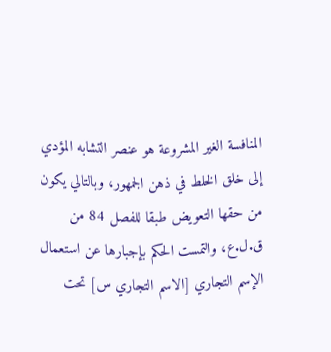المنافسة الغير المشروعة هو عنصر التشابه المؤدي إلى خلق الخلط في ذهن الجمهور، وبالتالي يكون من حقها التعويض طبقا للفصل 84 من ق.ل.ع، والتمست الحكم بإجبارها عن استعمال الإسم التجاري [الاسم التجاري س] تحت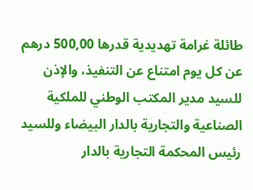طائلة غرامة تهديدية قدرها 500,00 درهم عن كل يوم امتناع عن التنفيذ، والإذن للسيد مدير المكتب الوطني للملكية الصناعية والتجارية بالدار البيضاء وللسيد رئيس المحكمة التجارية بالدار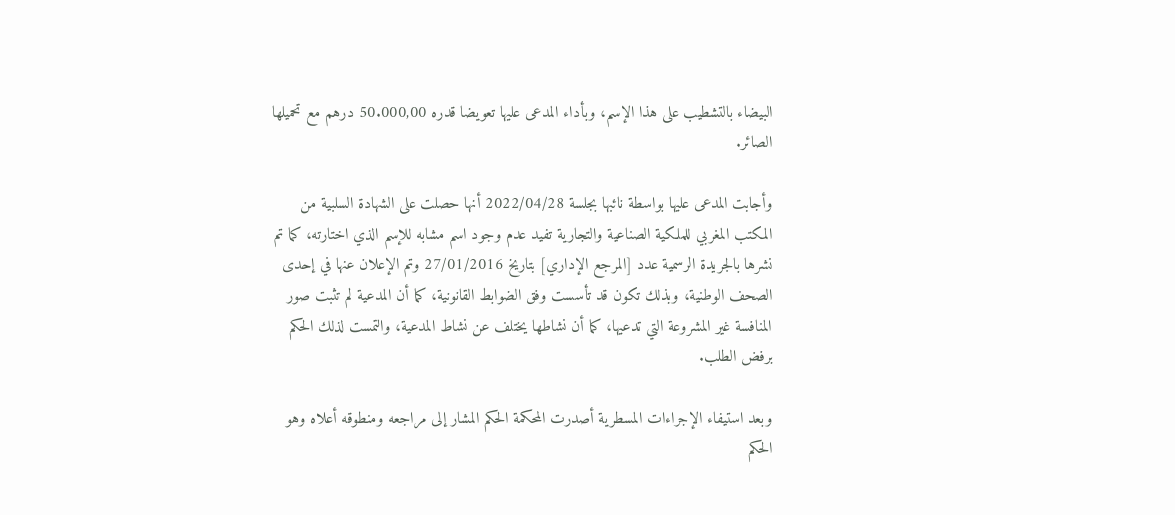البيضاء بالتشطيب على هذا الإسم، وبأداء المدعى عليها تعويضا قدره 50.000,00 درهم مع تحميلها الصائر.

وأجابت المدعى عليها بواسطة نائبها بجلسة 2022/04/28 أنها حصلت على الشهادة السلبية من المكتب المغربي للملكية الصناعية والتجارية تفيد عدم وجود اسم مشابه للإسم الذي اختارته، كما تم نشرها بالجريدة الرسمية عدد [المرجع الإداري] بتاريخ 27/01/2016 وتم الإعلان عنها في إحدى الصحف الوطنية، وبذلك تكون قد تأسست وفق الضوابط القانونية، كما أن المدعية لم تثبت صور المنافسة غير المشروعة التي تدعيها، كما أن نشاطها يختلف عن نشاط المدعية، والتمست لذلك الحكم برفض الطلب.

وبعد استيفاء الإجراءات المسطرية أصدرت المحكمة الحكم المشار إلى مراجعه ومنطوقه أعلاه وهو الحكم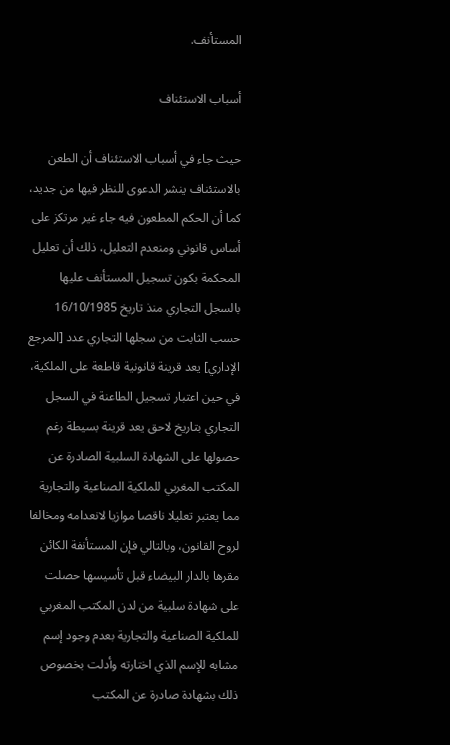المستأنف.

أسباب الاستئناف

حيث جاء في أسباب الاستئناف أن الطعن بالاستئناف ينشر الدعوى للنظر فيها من جديد، كما أن الحكم المطعون فيه جاء غير مرتكز على أساس قانوني ومنعدم التعليل، ذلك أن تعليل المحكمة بكون تسجيل المستأنف عليها بالسجل التجاري منذ تاريخ 16/10/1985 حسب الثابت من سجلها التجاري عدد [المرجع الإداري] يعد قرينة قانونية قاطعة على الملكية، في حين اعتبار تسجيل الطاعنة في السجل التجاري بتاريخ لاحق يعد قرينة بسيطة رغم حصولها على الشهادة السلبية الصادرة عن المكتب المغربي للملكية الصناعية والتجارية مما يعتبر تعليلا ناقصا موازيا لانعدامه ومخالفا لروح القانون، وبالتالي فإن المستأنفة الكائن مقرها بالدار البيضاء قبل تأسيسها حصلت على شهادة سلبية من لدن المكتب المغربي للملكية الصناعية والتجارية بعدم وجود إسم مشابه للإسم الذي اختارته وأدلت بخصوص ذلك بشهادة صادرة عن المكتب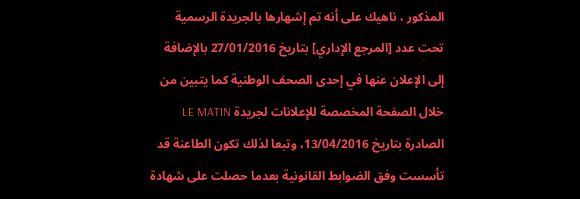المذكور ، ناهيك على أنه تم إشهارها بالجريدة الرسمية تحت عدد [المرجع الإداري] بتاريخ 27/01/2016 بالإضافة إلى الإعلان عنها في إحدى الصحف الوطنية كما يتبين من خلال الصفحة المخصصة للإعلانات لجريدة LE MATIN الصادرة بتاريخ 13/04/2016، وتبعا لذلك تكون الطاعنة قد تأسست وفق الضوابط القانونية بعدما حصلت على شهادة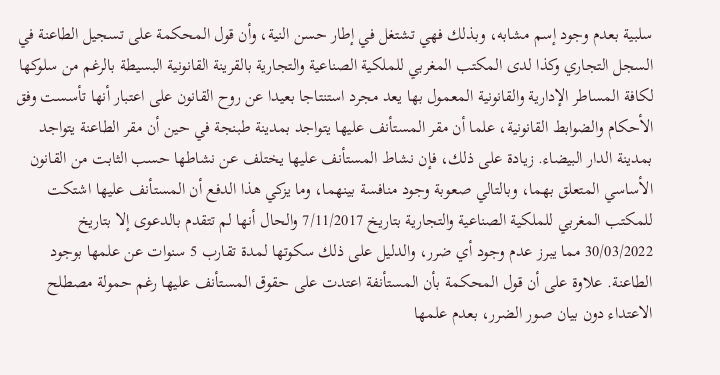سلبية بعدم وجود إسم مشابه، وبذلك فهي تشتغل في إطار حسن النية، وأن قول المحكمة على تسجيل الطاعنة في السجل التجاري وكذا لدى المكتب المغربي للملكية الصناعية والتجارية بالقرينة القانونية البسيطة بالرغم من سلوكها لكافة المساطر الإدارية والقانونية المعمول بها يعد مجرد استنتاجا بعيدا عن روح القانون على اعتبار أنها تأسست وفق الأحكام والضوابط القانونية، علما أن مقر المستأنف عليها يتواجد بمدينة طبنجة في حين أن مقر الطاعنة يتواجد بمدينة الدار البيضاء. زيادة على ذلك، فإن نشاط المستأنف عليها يختلف عن نشاطها حسب الثابت من القانون الأساسي المتعلق بهما، وبالتالي صعوبة وجود منافسة بينهما، وما يزكي هذا الدفع أن المستأنف عليها اشتكت للمكتب المغربي للملكية الصناعية والتجارية بتاريخ 7/11/2017 والحال أنها لم تتقدم بالدعوى إلا بتاريخ 30/03/2022 مما يبرز عدم وجود أي ضرر، والدليل على ذلك سكوتها لمدة تقارب 5 سنوات عن علمها بوجود الطاعنة. علاوة على أن قول المحكمة بأن المستأنفة اعتدت على حقوق المستأنف عليها رغم حمولة مصطلح الاعتداء دون بيان صور الضرر، بعدم علمها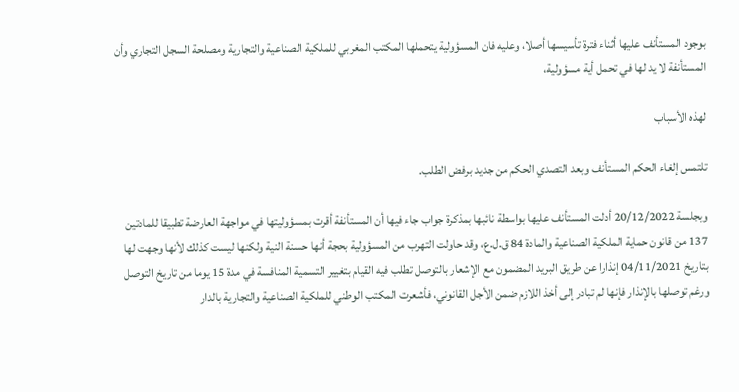بوجود المستأنف عليها أثناء فترة تأسيسها أصلا، وعليه فان المسؤولية يتحملها المكتب المغربي للملكية الصناعية والتجارية ومصلحة السجل التجاري وأن المستأنفة لا يد لها في تحمل أية مسؤولية،

لهذه الأسباب

تلتمس إلغاء الحكم المستأنف وبعد التصدي الحكم من جديد برفض الطلب.

وبجلسة 20/12/2022 أدلت المستأنف عليها بواسطة نائبها بمذكرة جواب جاء فيها أن المستأنفة أقرت بمسؤوليتها في مواجهة العارضة تطبيقا للمادتين 137 من قانون حماية الملكية الصناعية والمادة 84 ق.ل.ع، وقد حاولت التهرب من المسؤولية بحجة أنها حسنة النية ولكنها ليست كذلك لأنها وجهت لها بتاريخ 04/11/2021 إنذارا عن طريق البريد المضمون مع الإشعار بالتوصل تطلب فيه القيام بتغيير التسمية المنافسة في مدة 15 يوما من تاريخ التوصل ورغم توصلها بالإنذار فإنها لم تبادر إلى أخذ اللازم ضمن الأجل القانوني، فأشعرت المكتب الوطني للملكية الصناعية والتجارية بالدار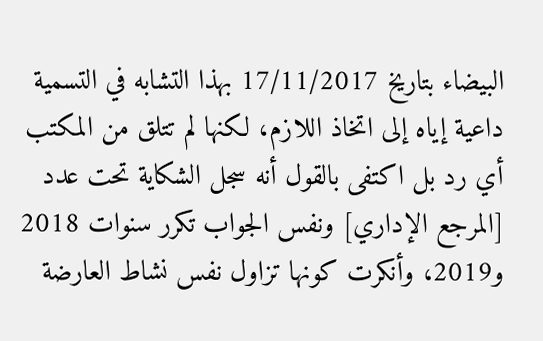البيضاء بتاريخ 17/11/2017 بهذا التشابه في التسمية داعية إياه إلى اتخاذ اللازم، لكنها لم تتلق من المكتب أي رد بل اكتفى بالقول أنه سجل الشكاية تحت عدد [المرجع الإداري] ونفس الجواب تكرر سنوات 2018 و2019، وأنكرت كونها تزاول نفس نشاط العارضة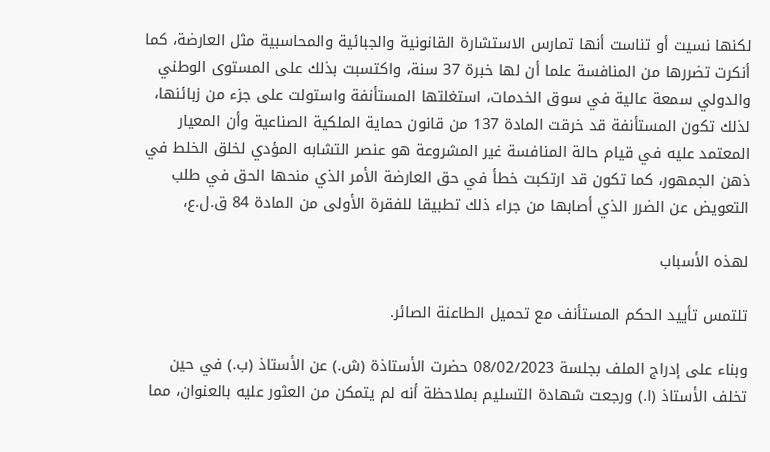لكنها نسيت أو تناست أنها تمارس الاستشارة القانونية والجبائية والمحاسبية مثل العارضة، كما أنكرت تضررها من المنافسة علما أن لها خبرة 37 سنة، واكتسبت بذلك على المستوى الوطني والدولي سمعة عالية في سوق الخدمات، استغلتها المستأنفة واستولت على جزء من زبائنها، لذلك تكون المستأنفة قد خرقت المادة 137 من قانون حماية الملكية الصناعية وأن المعيار المعتمد عليه في قيام حالة المنافسة غير المشروعة هو عنصر التشابه المؤدي لخلق الخلط في ذهن الجمهور، كما تكون قد ارتكبت خطأ في حق العارضة الأمر الذي منحها الحق في طلب التعويض عن الضرر الذي أصابها من جراء ذلك تطبيقا للفقرة الأولى من المادة 84 ق.ل.ع،

لهذه الأسباب

تلتمس تأييد الحكم المستأنف مع تحميل الطاعنة الصائر.

وبناء على إدراج الملف بجلسة 08/02/2023 حضرت الأستاذة (ش.) عن الأستاذ (ب.) في حين تخلف الأستاذ (ا.) ورجعت شهادة التسليم بملاحظة أنه لم يتمكن من العثور عليه بالعنوان، مما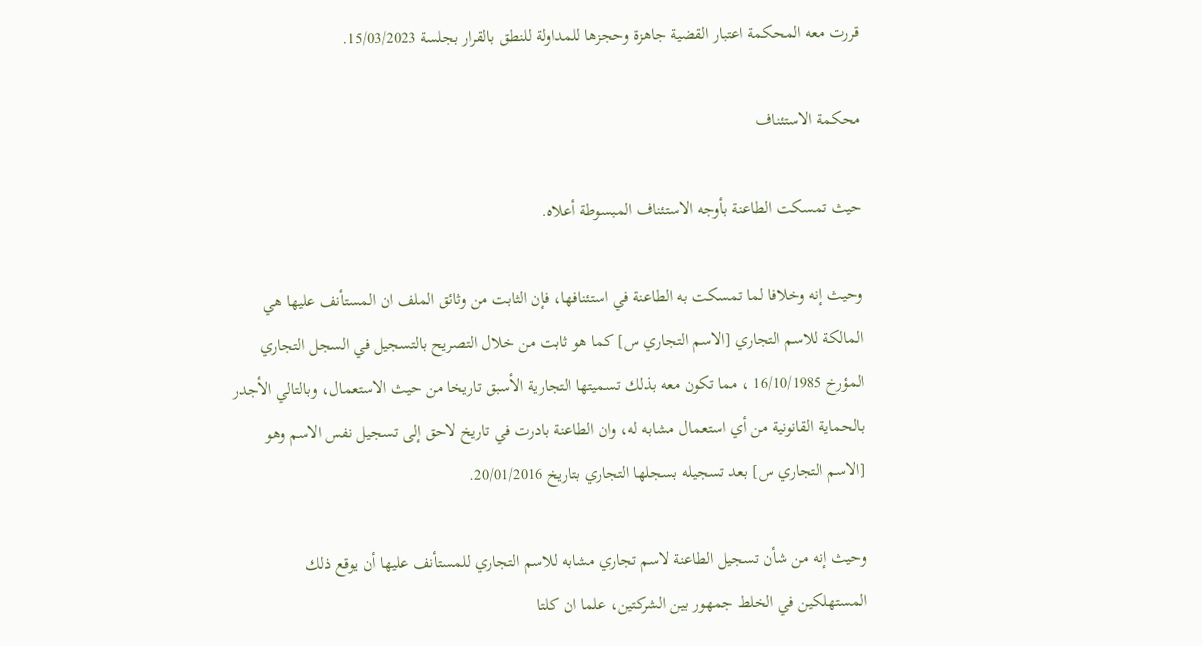قررت معه المحكمة اعتبار القضية جاهزة وحجزها للمداولة للنطق بالقرار بجلسة 15/03/2023.

محكمة الاستئناف

حيث تمسكت الطاعنة بأوجه الاستئناف المبسوطة أعلاه.

وحيث إنه وخلافا لما تمسكت به الطاعنة في استئنافها، فإن الثابت من وثائق الملف ان المستأنف عليها هي المالكة للاسم التجاري [الاسم التجاري س] كما هو ثابت من خلال التصريح بالتسجيل في السجل التجاري المؤرخ 16/10/1985 ، مما تكون معه بذلك تسميتها التجارية الأسبق تاريخا من حيث الاستعمال، وبالتالي الأجدر بالحماية القانونية من أي استعمال مشابه له، وان الطاعنة بادرت في تاريخ لاحق إلى تسجيل نفس الاسم وهو [الاسم التجاري س] بعد تسجيله بسجلها التجاري بتاريخ 20/01/2016.

وحيث إنه من شأن تسجيل الطاعنة لاسم تجاري مشابه للاسم التجاري للمستأنف عليها أن يوقع ذلك المستهلكين في الخلط جمهور بين الشركتين، علما ان كلتا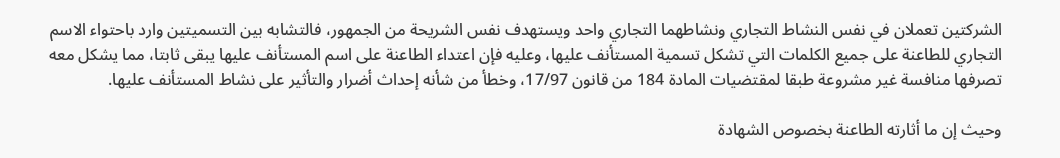الشركتين تعملان في نفس النشاط التجاري ونشاطهما التجاري واحد ويستهدف نفس الشريحة من الجمهور، فالتشابه بين التسميتين وارد باحتواء الاسم التجاري للطاعنة على جميع الكلمات التي تشكل تسمية المستأنف عليها، وعليه فإن اعتداء الطاعنة على اسم المستأنف عليها يبقى ثابتا، مما يشكل معه تصرفها منافسة غير مشروعة طبقا لمقتضيات المادة 184 من قانون 17/97، وخطأ من شأنه إحداث أضرار والتأثير على نشاط المستأنف عليها.

وحيث إن ما أثارته الطاعنة بخصوص الشهادة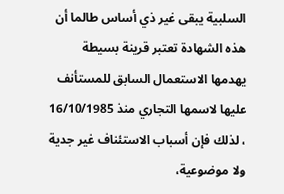السلبية يبقى غير ذي أساس طالما أن هذه الشهادة تعتبر قرينة بسيطة يهدمها الاستعمال السابق للمستأنف عليها لاسمها التجاري منذ 16/10/1985 ، لذلك فإن أسباب الاستئناف غير جدية ولا موضوعية،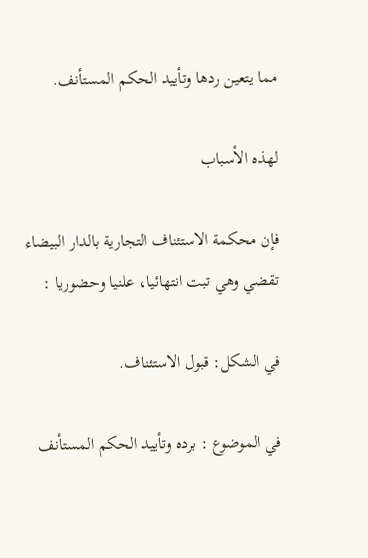مما يتعين ردها وتأييد الحكم المستأنف.

لهذه الأسباب

فإن محكمة الاستئناف التجارية بالدار البيضاء تقضي وهي تبت انتهائيا، علنيا وحضوريا :

في الشكل: قبول الاستئناف.

في الموضوع : برده وتأييد الحكم المستأنف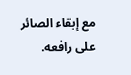مع إبقاء الصائر على رافعه.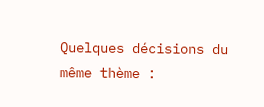Quelques décisions du même thème :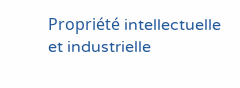Propriété intellectuelle et industrielle